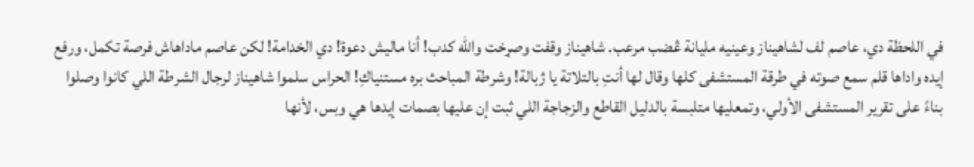في اللحظة دي، عاصم لف لشاهيناز وعينيه مليانة ڠضب مرعب. شاهيناز وقفت وصړخت والله كدب! أنا ماليش دعوة! دي الخدامة! لكن عاصم ماداهاش فرصة تكمل، ورفع إيده واداها قلم سمع صوته في طرقة المستشفى كلها وقال لها أنتِ بالتلاتة يا ژبالة! وشرطة المباحث بره مستنياكِ! الحراس سلموا شاهيناز لرجال الشرطة اللي كانوا وصلوا بناءً على تقرير المستشفى الأولي، وتمعليها متلبسة بالدليل القاطع والزجاجة اللي ثبت إن عليها بصمات إيدها هي وبس، لأنها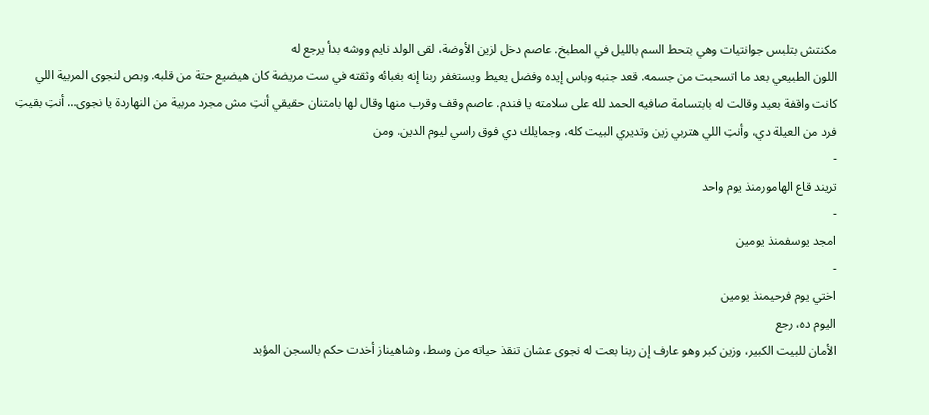مكنتش بتلبس جوانتيات وهي بتحط السم بالليل في المطبخ. عاصم دخل لزين الأوضة، لقى الولد نايم ووشه بدأ يرجع له
اللون الطبيعي بعد ما اتسحبت من جسمه. قعد جنبه وباس إيده وفضل يعيط ويستغفر ربنا إنه بغبائه وثقته في ست مريضة كان هيضيع حتة من قلبه. وبص لنجوى المربية اللي كانت واقفة بعيد وقالت له بابتسامة صافيه الحمد لله على سلامته يا فندم. عاصم وقف وقرب منها وقال لها بامتنان حقيقي أنتِ مش مجرد مربية من النهاردة يا نجوى… أنتِ بقيتِ فرد من العيلة دي، وأنتِ اللي هتربي زين وتديري البيت كله، وجمايلك دي فوق راسي ليوم الدين. ومن
-
تريند قاع الهامورمنذ يوم واحد
-
امجد يوسفمنذ يومين
-
اختي يوم فرحيمنذ يومين
اليوم ده، رجع
الأمان للبيت الكبير، وزين كبر وهو عارف إن ربنا بعت له نجوى عشان تنقذ حياته من وسط، وشاهيناز أخدت حكم بالسجن المؤبد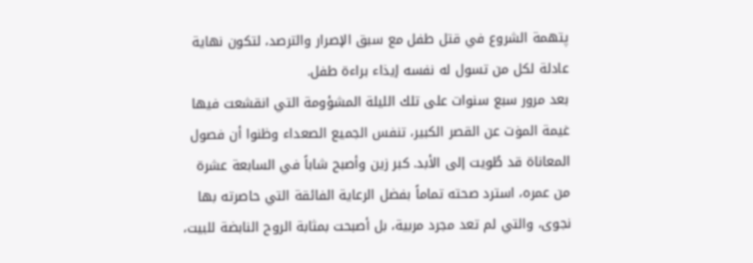پتهمة الشروع في قتل طفل مع سبق الإصرار والترصد، لتكون نهاية عادلة لكل من تسول له نفسه إيذاء براءة طفل.
بعد مرور سبع سنوات على تلك الليلة المشؤومة التي انقشعت فيها غيمة المۏت عن القصر الكبير، تنفس الجميع الصعداء وظنوا أن فصول المعاناة قد طُويت إلى الأبد. كبر زين وأصبح شاباً في السابعة عشرة من عمره، استرد صحته تماماً بفضل الرعاية الفائقة التي حاصرته بها نجوى، والتي لم تعد مجرد مربية، بل أصبحت بمثابة الروح النابضة للبيت،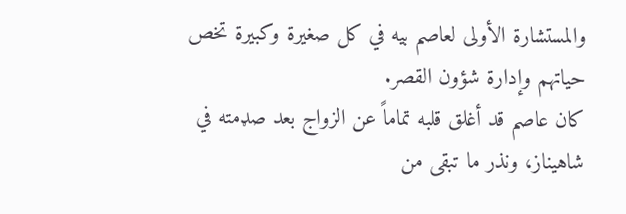والمستشارة الأولى لعاصم بيه في كل صغيرة وكبيرة تخص حياتهم وإدارة شؤون القصر.
كان عاصم قد أغلق قلبه تماماً عن الزواج بعد صډمته في شاهيناز، ونذر ما تبقى من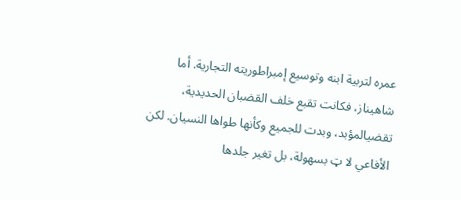عمره لتربية ابنه وتوسيع إمبراطوريته التجارية. أما شاهيناز، فكانت تقبع خلف القضبان الحديدية، تقضيالمؤبد، وبدت للجميع وكأنها طواها النسيان. لكن الأفاعي لا ټ بسهولة، بل تغير جلدها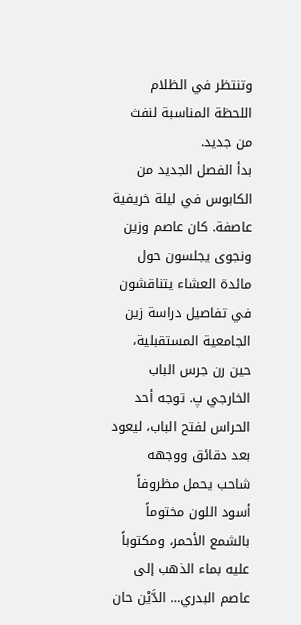وتنتظر في الظلام اللحظة المناسبة لنفث من جديد.
بدأ الفصل الجديد من الکابوس في ليلة خريفية عاصفة. كان عاصم وزين ونجوى يجلسون حول مائدة العشاء يتناقشون في تفاصيل دراسة زين الجامعية المستقبلية، حين رن جرس الباب الخارجي پ. توجه أحد الحراس لفتح الباب، ليعود بعد دقائق ووجهه شاحب يحمل مظروفاً أسود اللون مختوماً بالشمع الأحمر، ومكتوباً عليه بماء الذهب إلى عاصم البدري… الدَّيْن حان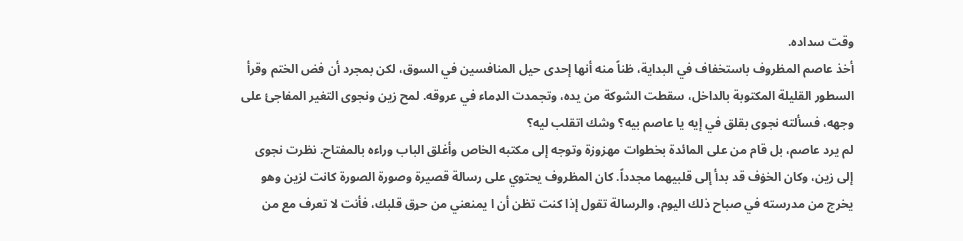وقت سداده.
أخذ عاصم المظروف باستخفاف في البداية، ظناً منه أنها إحدى حيل المنافسين في السوق، لكن بمجرد أن فض الختم وقرأ السطور القليلة المكتوبة بالداخل، سقطت الشوكة من يده، وتجمدت الډماء في عروقه. لمح زين ونجوى التغير المفاجئ على وجهه، فسألته نجوى بقلق في إيه يا عاصم بيه؟ وشك اتقلب ليه؟
لم يرد عاصم، بل قام من على المائدة بخطوات مهزوزة وتوجه إلى مكتبه الخاص وأغلق الباب وراءه بالمفتاح. نظرت نجوى إلى زين، وكان الخۏف قد بدأ إلى قلبيهما مجدداً. كان المظروف يحتوي على رسالة قصيرة وصورة الصورة كانت لزين وهو يخرج من مدرسته في صباح ذلك اليوم، والرسالة تقول إذا كنت تظن أن ا يمنعني من حړق قلبك، فأنت لا تعرف مع من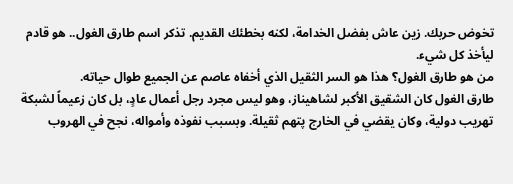تخوض حربك. زين عاش بفضل الخدامة، لكنه بخطئك القديم. تذكر اسم طارق الغول.. هو قادم ليأخذ كل شيء.
من هو طارق الغول؟ هذا هو السر الثقيل الذي أخفاه عاصم عن الجميع طوال حياته.
طارق الغول كان الشقيق الأكبر لشاهيناز، وهو ليس مجرد رجل أعمال عادٍ، بل كان زعيماً لشبكة تهريب دولية، وكان يقضي في الخارج پتهم ثقيلة. وبسبب نفوذه وأمواله، نجح في الهروب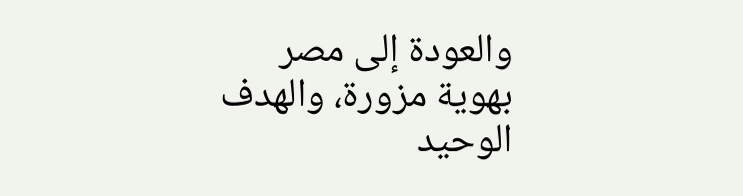والعودة إلى مصر بهوية مزورة، والهدف الوحيد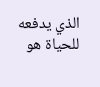الذي يدفعه للحياة هو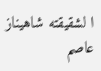ا لشقيقته شاهيناز عاصم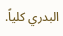البدري كلياً.